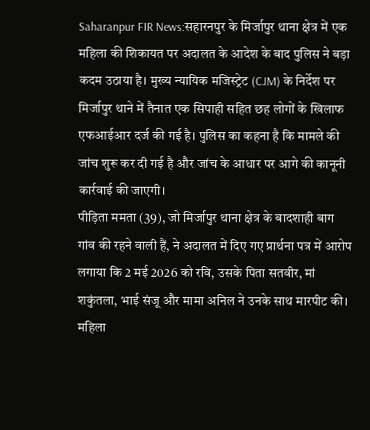Saharanpur FIR News:सहारनपुर के मिर्जापुर थाना क्षेत्र में एक महिला की शिकायत पर अदालत के आदेश के बाद पुलिस ने बड़ा कदम उठाया है। मुख्य न्यायिक मजिस्ट्रेट (CJM) के निर्देश पर मिर्जापुर थाने में तैनात एक सिपाही सहित छह लोगों के खिलाफ एफआईआर दर्ज की गई है। पुलिस का कहना है कि मामले की जांच शुरू कर दी गई है और जांच के आधार पर आगे की कानूनी कार्रवाई की जाएगी।
पीड़िता ममता (39), जो मिर्जापुर थाना क्षेत्र के बादशाही बाग गांव की रहने वाली हैं, ने अदालत में दिए गए प्रार्थना पत्र में आरोप लगाया कि 2 मई 2026 को रवि, उसके पिता सतवीर, मां शकुंतला, भाई संजू और मामा अनिल ने उनके साथ मारपीट की। महिला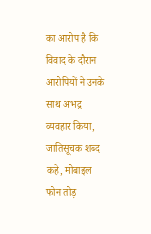का आरोप है कि विवाद के दौरान आरोपियों ने उनके साथ अभद्र व्यवहार किया, जातिसूचक शब्द कहे, मोबाइल फोन तोड़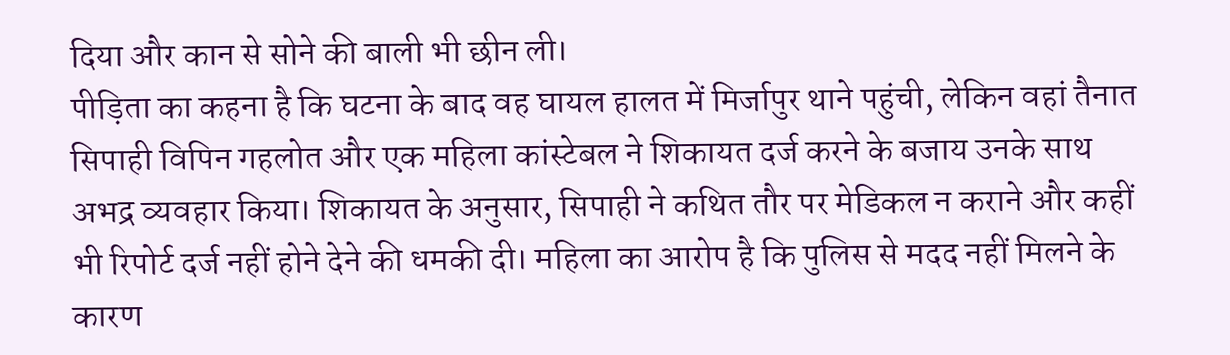दिया और कान से सोने की बाली भी छीन ली।
पीड़िता का कहना है कि घटना के बाद वह घायल हालत में मिर्जापुर थाने पहुंची, लेकिन वहां तैनात सिपाही विपिन गहलोत और एक महिला कांस्टेबल ने शिकायत दर्ज करने के बजाय उनके साथ अभद्र व्यवहार किया। शिकायत के अनुसार, सिपाही ने कथित तौर पर मेडिकल न कराने और कहीं भी रिपोर्ट दर्ज नहीं होने देने की धमकी दी। महिला का आरोप है कि पुलिस से मदद नहीं मिलने के कारण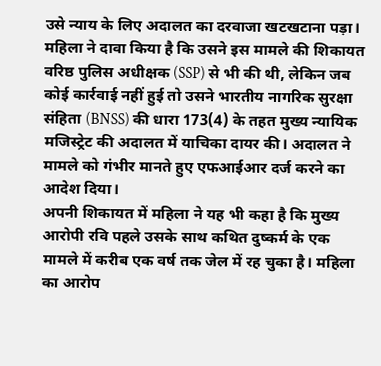उसे न्याय के लिए अदालत का दरवाजा खटखटाना पड़ा।
महिला ने दावा किया है कि उसने इस मामले की शिकायत वरिष्ठ पुलिस अधीक्षक (SSP) से भी की थी, लेकिन जब कोई कार्रवाई नहीं हुई तो उसने भारतीय नागरिक सुरक्षा संहिता (BNSS) की धारा 173(4) के तहत मुख्य न्यायिक मजिस्ट्रेट की अदालत में याचिका दायर की। अदालत ने मामले को गंभीर मानते हुए एफआईआर दर्ज करने का आदेश दिया।
अपनी शिकायत में महिला ने यह भी कहा है कि मुख्य आरोपी रवि पहले उसके साथ कथित दुष्कर्म के एक मामले में करीब एक वर्ष तक जेल में रह चुका है। महिला का आरोप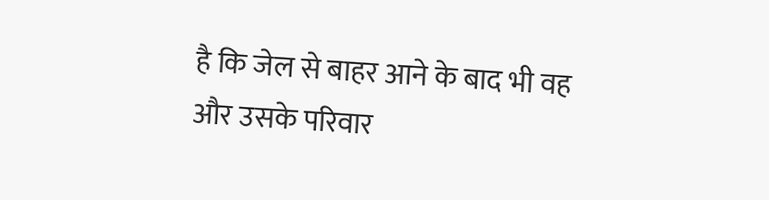है कि जेल से बाहर आने के बाद भी वह और उसके परिवार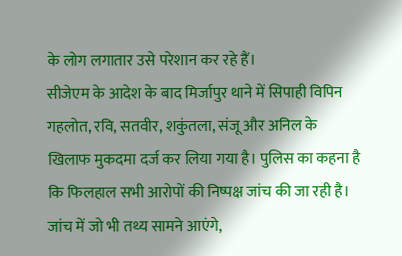के लोग लगातार उसे परेशान कर रहे हैं।
सीजेएम के आदेश के बाद मिर्जापुर थाने में सिपाही विपिन गहलोत, रवि, सतवीर, शकुंतला, संजू और अनिल के खिलाफ मुकदमा दर्ज कर लिया गया है। पुलिस का कहना है कि फिलहाल सभी आरोपों की निष्पक्ष जांच की जा रही है। जांच में जो भी तथ्य सामने आएंगे,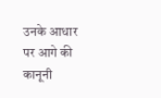उनके आधार पर आगे की कानूनी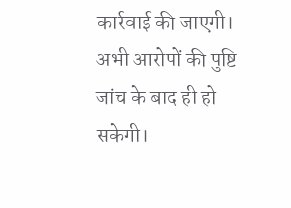कार्रवाई की जाएगी। अभी आरोपों की पुष्टि जांच के बाद ही हो सकेगी।